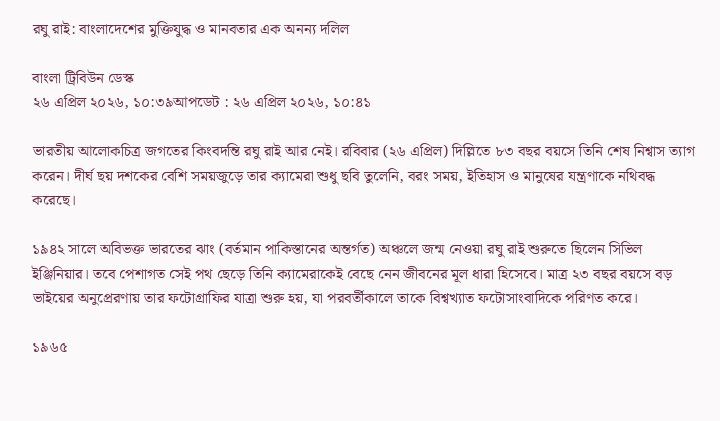রঘু রাই: বাংলাদেশের মুক্তিযুদ্ধ ও মানবতার এক অনন্য দলিল

বাংলা ট্রিবিউন ডেস্ক
২৬ এপ্রিল ২০২৬, ১০:৩৯আপডেট : ২৬ এপ্রিল ২০২৬, ১০:৪১

ভারতীয় আলোকচিত্র জগতের কিংবদন্তি রঘু রাই আর নেই। রবিবার (২৬ এপ্রিল) দিল্লিতে ৮৩ বছর বয়সে তিনি শেষ নিশ্বাস ত্যাগ করেন। দীর্ঘ ছয় দশকের বেশি সময়জুড়ে তার ক্যামেরা শুধু ছবি তুলেনি, বরং সময়, ইতিহাস ও মানুষের যন্ত্রণাকে নথিবদ্ধ করেছে।

১৯৪২ সালে অবিভক্ত ভারতের ঝাং (বর্তমান পাকিস্তানের অন্তর্গত) অঞ্চলে জন্ম নেওয়া রঘু রাই শুরুতে ছিলেন সিভিল ইঞ্জিনিয়ার। তবে পেশাগত সেই পথ ছেড়ে তিনি ক্যামেরাকেই বেছে নেন জীবনের মূল ধারা হিসেবে। মাত্র ২৩ বছর বয়সে বড় ভাইয়ের অনুপ্রেরণায় তার ফটোগ্রাফির যাত্রা শুরু হয়, যা পরবর্তীকালে তাকে বিশ্বখ্যাত ফটোসাংবাদিকে পরিণত করে।

১৯৬৫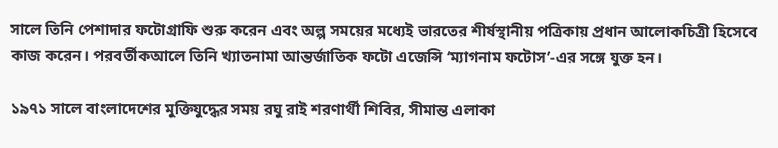সালে তিনি পেশাদার ফটোগ্রাফি শুরু করেন এবং অল্প সময়ের মধ্যেই ভারতের শীর্ষস্থানীয় পত্রিকায় প্রধান আলোকচিত্রী হিসেবে কাজ করেন। পরবর্তীকআলে তিনি খ্যাতনামা আন্তর্জাতিক ফটো এজেন্সি ‘ম্যাগনাম ফটোস’-এর সঙ্গে যুক্ত হন।

১৯৭১ সালে বাংলাদেশের মুক্তিযুদ্ধের সময় রঘু রাই শরণার্থী শিবির, সীমান্ত এলাকা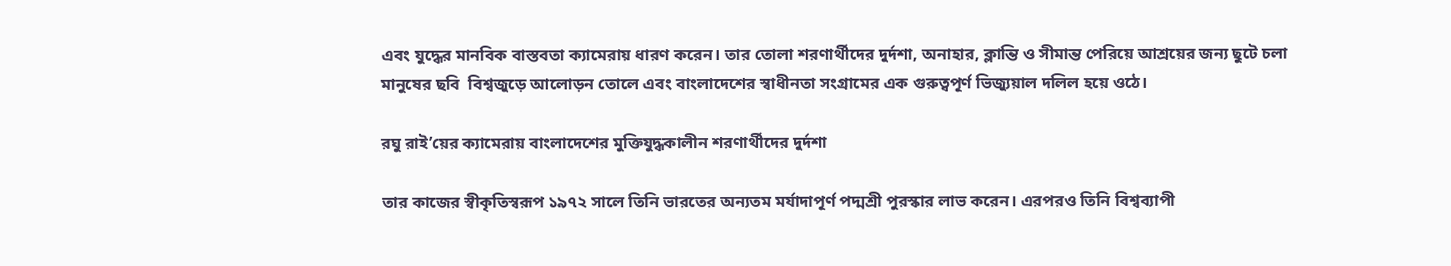এবং যুদ্ধের মানবিক বাস্তবতা ক্যামেরায় ধারণ করেন। তার তোলা শরণার্থীদের দুর্দশা, অনাহার, ক্লান্তি ও সীমান্ত পেরিয়ে আশ্রয়ের জন্য ছুটে চলা মানুষের ছবি  বিশ্বজুড়ে আলোড়ন তোলে এবং বাংলাদেশের স্বাধীনতা সংগ্রামের এক গুরুত্বপূর্ণ ভিজ্যুয়াল দলিল হয়ে ওঠে।

রঘু রাই’য়ের ক্যামেরায় বাংলাদেশের মুক্তিযুদ্ধকালীন শরণার্থীদের দুর্দশা

তার কাজের স্বীকৃতিস্বরূপ ১৯৭২ সালে তিনি ভারতের অন্যতম মর্যাদাপূর্ণ পদ্মশ্রী পুরস্কার লাভ করেন। এরপরও তিনি বিশ্বব্যাপী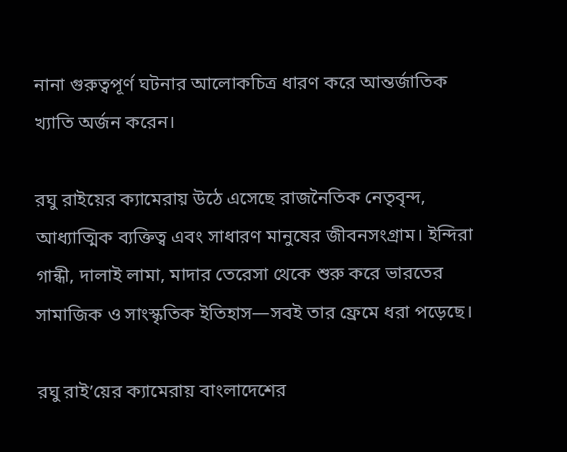নানা গুরুত্বপূর্ণ ঘটনার আলোকচিত্র ধারণ করে আন্তর্জাতিক খ্যাতি অর্জন করেন।

রঘু রাইয়ের ক্যামেরায় উঠে এসেছে রাজনৈতিক নেতৃবৃন্দ, আধ্যাত্মিক ব্যক্তিত্ব এবং সাধারণ মানুষের জীবনসংগ্রাম। ইন্দিরা গান্ধী, দালাই লামা, মাদার তেরেসা থেকে শুরু করে ভারতের সামাজিক ও সাংস্কৃতিক ইতিহাস—সবই তার ফ্রেমে ধরা পড়েছে।

রঘু রাই’য়ের ক্যামেরায় বাংলাদেশের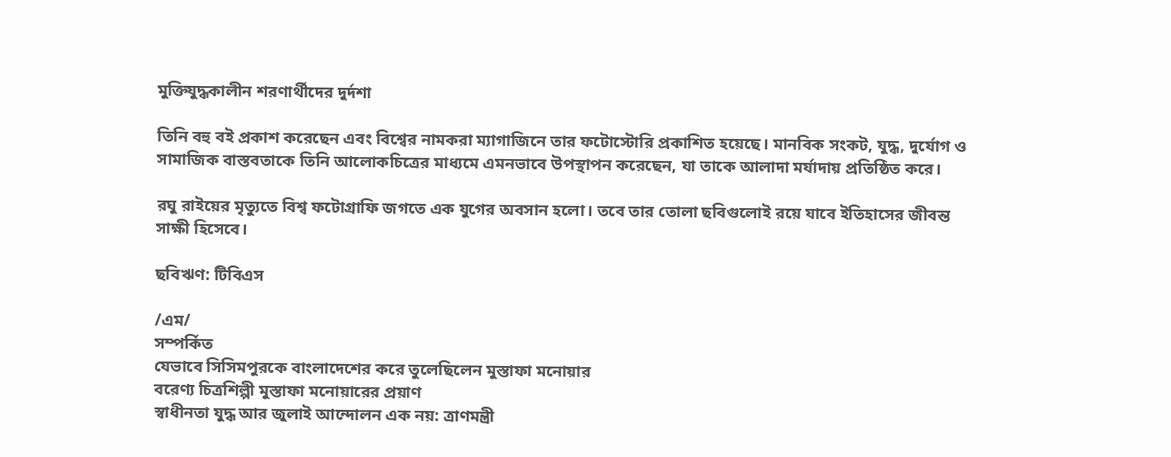মুক্তিযুদ্ধকালীন শরণার্থীদের দুর্দশা

তিনি বহু বই প্রকাশ করেছেন এবং বিশ্বের নামকরা ম্যাগাজিনে তার ফটোস্টোরি প্রকাশিত হয়েছে। মানবিক সংকট, যুদ্ধ, দুর্যোগ ও সামাজিক বাস্তবতাকে তিনি আলোকচিত্রের মাধ্যমে এমনভাবে উপস্থাপন করেছেন, যা তাকে আলাদা মর্যাদায় প্রতিষ্ঠিত করে।

রঘু রাইয়ের মৃত্যুতে বিশ্ব ফটোগ্রাফি জগতে এক যুগের অবসান হলো। তবে তার তোলা ছবিগুলোই রয়ে যাবে ইতিহাসের জীবন্ত সাক্ষী হিসেবে।

ছবিঋণ: টিবিএস

/এম/
সম্পর্কিত
যেভাবে সিসিমপুরকে বাংলাদেশের করে তুলেছিলেন মুস্তাফা মনোয়ার
বরেণ্য চিত্রশিল্পী মুস্তাফা মনোয়ারের প্রয়াণ
স্বাধীনতা যুদ্ধ আর জুলাই আন্দোলন এক নয়: ত্রাণমন্ত্রী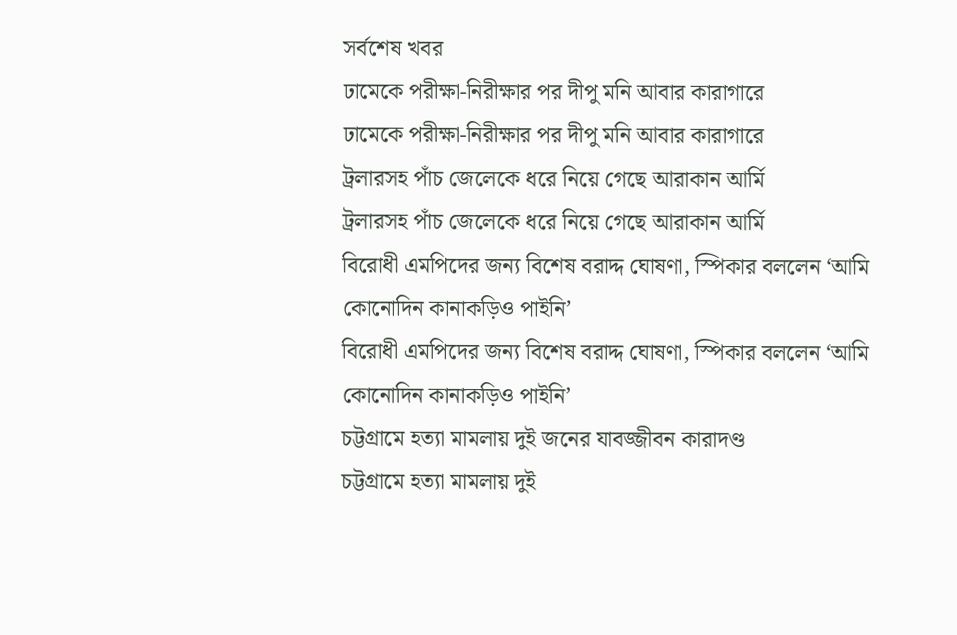সর্বশেষ খবর
ঢামেকে পরীক্ষা-নিরীক্ষার পর দীপু মনি আবার কারাগারে
ঢামেকে পরীক্ষা-নিরীক্ষার পর দীপু মনি আবার কারাগারে
ট্রলারসহ পাঁচ জেলেকে ধরে নিয়ে গেছে আরাকান আর্মি
ট্রলারসহ পাঁচ জেলেকে ধরে নিয়ে গেছে আরাকান আর্মি
বিরোধী এমপিদের জন্য বিশেষ বরাদ্দ ঘোষণা, স্পিকার বললেন ‘আমি কোনোদিন কানাকড়িও পাইনি’
বিরোধী এমপিদের জন্য বিশেষ বরাদ্দ ঘোষণা, স্পিকার বললেন ‘আমি কোনোদিন কানাকড়িও পাইনি’
চট্টগ্রামে হত্যা মামলায় দুই জনের যাবজ্জীবন কারাদণ্ড
চট্টগ্রামে হত্যা মামলায় দুই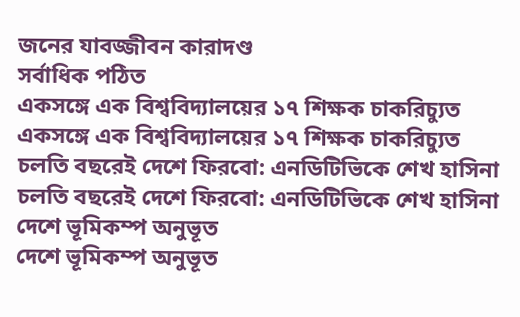জনের যাবজ্জীবন কারাদণ্ড
সর্বাধিক পঠিত
একসঙ্গে এক বিশ্ববিদ্যালয়ের ১৭ শিক্ষক চাকরিচ্যুত
একসঙ্গে এক বিশ্ববিদ্যালয়ের ১৭ শিক্ষক চাকরিচ্যুত
চলতি বছরেই দেশে ফিরবো: এনডিটিভিকে শেখ হাসিনা
চলতি বছরেই দেশে ফিরবো: এনডিটিভিকে শেখ হাসিনা
দেশে ভূমিকম্প অনুভূত
দেশে ভূমিকম্প অনুভূত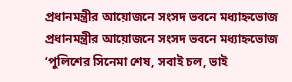প্রধানমন্ত্রীর আয়োজনে সংসদ ভবনে মধ্যাহ্নভোজ
প্রধানমন্ত্রীর আয়োজনে সংসদ ভবনে মধ্যাহ্নভোজ
‘পুলিশের সিনেমা শেষ, সবাই চল, ভাই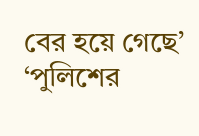বের হয়ে গেছে’
‘পুলিশের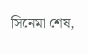সিনেমা শেষ,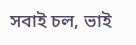সবাই চল, ভাই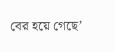বের হয়ে গেছে’